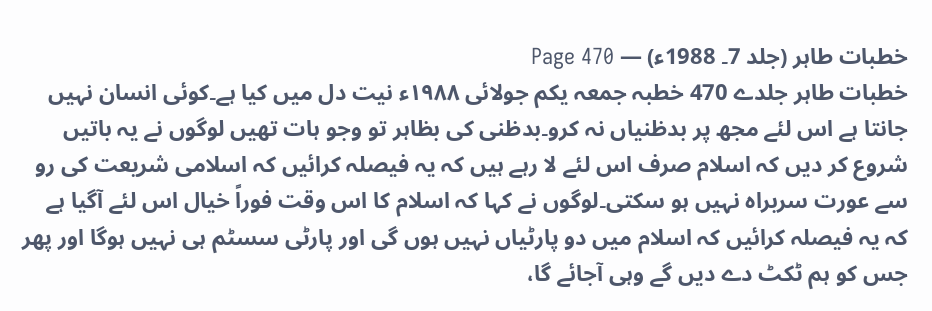خطبات طاہر (جلد 7۔ 1988ء) — Page 470
خطبات طاہر جلدے 470 خطبہ جمعہ یکم جولائی ۱۹۸۸ء نیت دل میں کیا ہے۔کوئی انسان نہیں جانتا ہے اس لئے مجھ پر بدظنیاں نہ کرو۔بدظنی کی بظاہر تو وجو ہات تھیں لوگوں نے یہ باتیں شروع کر دیں کہ اسلام صرف اس لئے لا رہے ہیں کہ یہ فیصلہ کرائیں کہ اسلامی شریعت کی رو سے عورت سربراہ نہیں ہو سکتی۔لوگوں نے کہا کہ اسلام کا اس وقت فوراً خیال اس لئے آگیا ہے کہ یہ فیصلہ کرائیں کہ اسلام میں دو پارٹیاں نہیں ہوں گی اور پارٹی سسٹم ہی نہیں ہوگا اور پھر جس کو ہم ٹکٹ دے دیں گے وہی آجائے گا،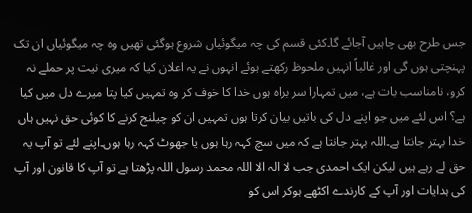جس طرح بھی چاہیں آجائے گا۔کئی قسم کی چہ میگوئیاں شروع ہوگئی تھیں وہ چہ میگوئیاں ان تک پہنچتی ہوں گی اور غالباً انہیں ملحوظ رکھتے ہوئے انہوں نے یہ اعلان کیا کہ میری نیت پر حملے نہ کرو، نامناسب بات ہے، میں تمہارا سر براہ ہوں خدا کا خوف کر وہ تمہیں کیا پتا میرے دل میں کیا ہے؟ اس لئے میں جو اپنے دل کی باتیں بیان کرتا ہوں تمہیں ان کو چیلنج کرنے کا کوئی حق نہیں ہاں خدا بہتر جانتا ہے۔اللہ بہتر جانتا ہے کہ میں سچ کہہ رہا ہوں یا جھوٹ کہہ رہا ہوں۔اپنے لئے تو آپ یہ حق لے رہے ہیں لیکن ایک احمدی جب لا الہ الا اللہ محمد رسول اللہ پڑھتا ہے تو آپ کا قانون اور آپ کی ہدایات اور آپ کے کارندے اکٹھے ہوکر اس کو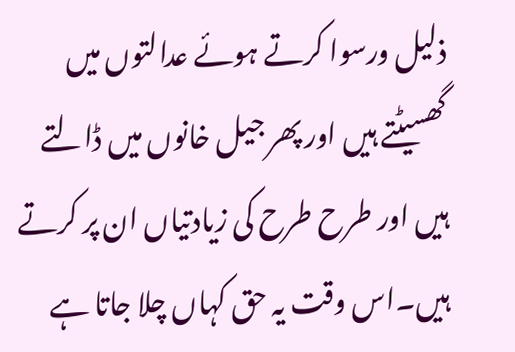ذلیل ورسوا کرتے ہوئے عدالتوں میں گھسیٹتے ہیں اور پھر جیل خانوں میں ڈالتے ہیں اور طرح طرح کی زیادتیاں ان پر کرتے ہیں۔اس وقت یہ حق کہاں چلا جاتا ہے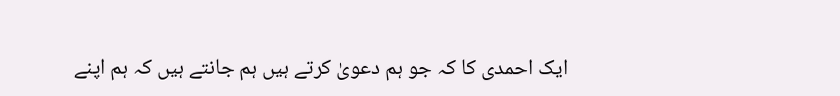ایک احمدی کا کہ جو ہم دعویٰ کرتے ہیں ہم جانتے ہیں کہ ہم اپنے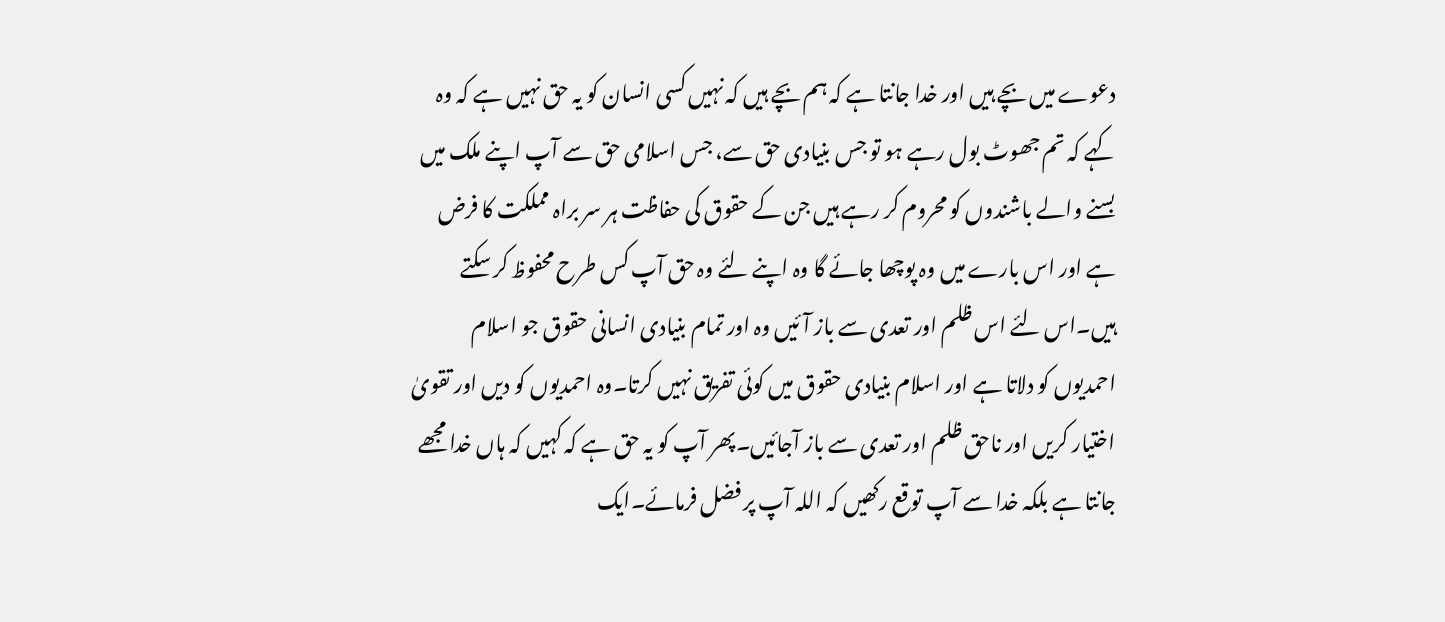دعوے میں بچے ہیں اور خدا جانتا ہے کہ ہم بچے ہیں کہ نہیں کسی انسان کو یہ حق نہیں ہے کہ وہ کہے کہ تم جھوٹ بول رہے ہو تو جس بنیادی حق سے، جس اسلامی حق سے آپ اپنے ملک میں بسنے والے باشندوں کو محروم کر رہے ہیں جن کے حقوق کی حفاظت ہر سر براہ مملکت کا فرض ہے اور اس بارے میں وہ پوچھا جائے گا وہ اپنے لئے وہ حق آپ کس طرح محفوظ کر سکتے ہیں۔اس لئے اس ظلم اور تعدی سے باز آئیں وہ اور تمام بنیادی انسانی حقوق جو اسلام احمدیوں کو دلاتا ہے اور اسلام بنیادی حقوق میں کوئی تفریق نہیں کرتا۔وہ احمدیوں کو دیں اور تقویٰ اختیار کریں اور ناحق ظلم اور تعدی سے باز آجائیں۔پھر آپ کو یہ حق ہے کہ کہیں کہ ہاں خدا مجھے جانتا ہے بلکہ خدا سے آپ توقع رکھیں کہ اللہ آپ پر فضل فرمائے۔ایک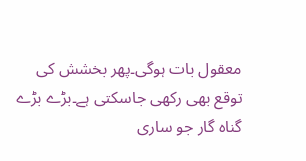معقول بات ہوگی۔پھر بخشش کی توقع بھی رکھی جاسکتی ہے۔بڑے بڑے گناہ گار جو ساری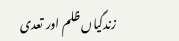زندگیاں ظلم اور تعدی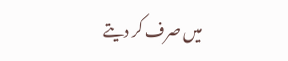میں صرف کر دیتے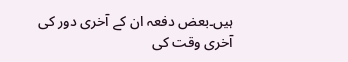ہیں۔بعض دفعہ ان کے آخری دور کی آخری وقت کی